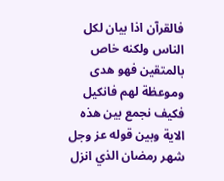فالقرآن اذا بيان لكل الناس ولكنه خاص بالمتقين فهو هدى وموعظة لهم فانكيل فكيف نجمع بين هذه الاية وبين قوله عز وجل شهر رمضان الذي انزل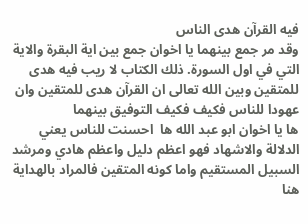فيه القرآن هدى الناس
وقد مر جمع بينهما يا اخوان جمع بين اية البقرة والاية التي في اول السورة. ذلك الكتاب لا ريب فيه هدى للمتقين وبين الله تعالى ان القرآن هدى للمتقين وان عهودا للناس فكيف فكيف التوفيق بينهما
ها يا اخوان ابو عبد الله ها  احسنت للناس يعني الدلالة والاشهاد فهو اعظم دليل واعظم هادي ومرشد  السبيل المستقيم واما كونه المتقين فالمراد بالهداية هنا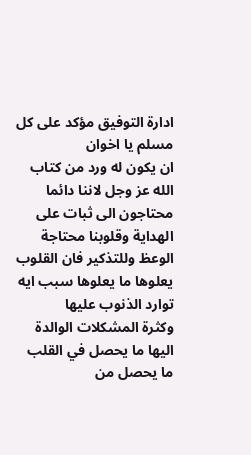ادارة التوفيق مؤكد على كل مسلم يا اخوان
ان يكون له ورد من كتاب الله عز وجل لاننا دائما محتاجون الى ثبات على الهداية وقلوبنا محتاجة  الوعظ وللتذكير فان القلوب يعلوها ما يعلوها سبب ايه توارد الذنوب عليها
وكثرة المشكلات الوالدة اليها ما يحصل في القلب ما يحصل من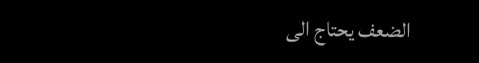الضعف يحتاج الى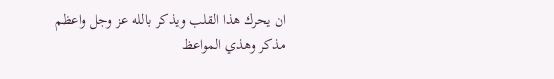ان يحرك هذا القلب ويذكر بالله عز وجل واعظم مذكر وهذي المواعظ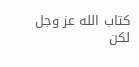كتاب الله عز وجل
لكن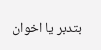بتدبر يا اخوان